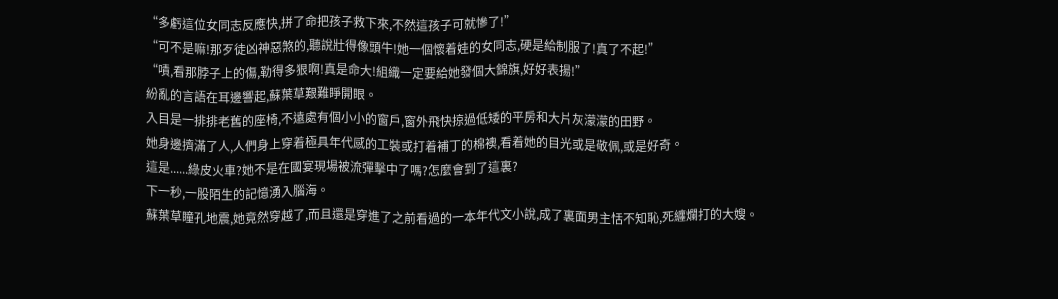“多虧這位女同志反應快,拼了命把孩子救下來,不然這孩子可就慘了!”
“可不是嘛!那歹徒凶神惡煞的,聽說壯得像頭牛!她一個懷着娃的女同志,硬是給制服了!真了不起!”
“嘖,看那脖子上的傷,勒得多狠啊!真是命大!組織一定要給她發個大錦旗,好好表揚!”
紛亂的言語在耳邊響起,蘇葉草艱難睜開眼。
入目是一排排老舊的座椅,不遠處有個小小的窗戶,窗外飛快掠過低矮的平房和大片灰濛濛的田野。
她身邊擠滿了人,人們身上穿着極具年代感的工裝或打着補丁的棉襖,看着她的目光或是敬佩,或是好奇。
這是......綠皮火車?她不是在國宴現場被流彈擊中了嗎?怎麼會到了這裏?
下一秒,一股陌生的記憶湧入腦海。
蘇葉草瞳孔地震,她竟然穿越了,而且還是穿進了之前看過的一本年代文小說,成了裏面男主恬不知恥,死纏爛打的大嫂。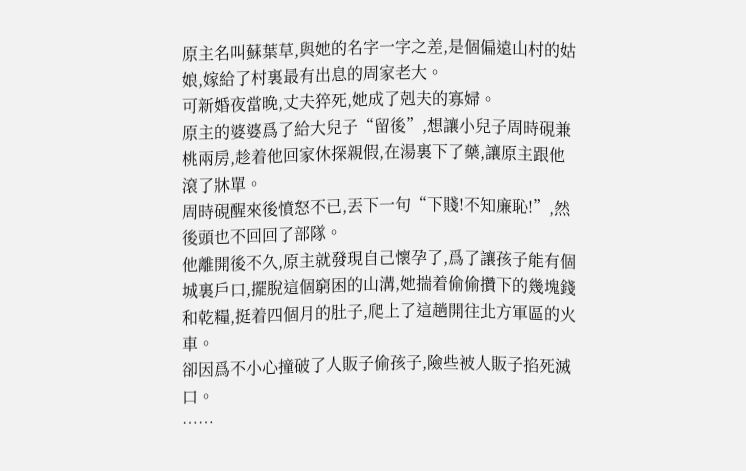原主名叫蘇葉草,與她的名字一字之差,是個偏遠山村的姑娘,嫁給了村裏最有出息的周家老大。
可新婚夜當晚,丈夫猝死,她成了剋夫的寡婦。
原主的婆婆爲了給大兒子“留後”,想讓小兒子周時硯兼桃兩房,趁着他回家休探親假,在湯裏下了藥,讓原主跟他滾了牀單。
周時硯醒來後憤怒不已,丟下一句“下賤!不知廉恥!”,然後頭也不回回了部隊。
他離開後不久,原主就發現自己懷孕了,爲了讓孩子能有個城裏戶口,擺脫這個窮困的山溝,她揣着偷偷攢下的幾塊錢和乾糧,挺着四個月的肚子,爬上了這趟開往北方軍區的火車。
卻因爲不小心撞破了人販子偷孩子,險些被人販子掐死滅口。
……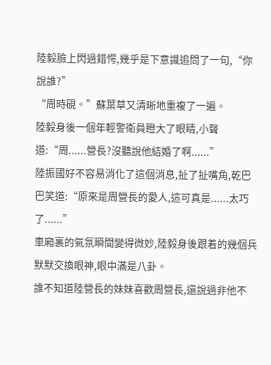陸毅臉上閃過錯愕,幾乎是下意識追問了一句,“你說誰?”
“周時硯。”蘇葉草又清晰地重複了一遍。
陸毅身後一個年輕警衛員瞪大了眼睛,小聲道:“周......營長?沒聽說他結婚了啊......”
陸振國好不容易消化了這個消息,扯了扯嘴角,乾巴巴笑道:“原來是周營長的愛人,這可真是......太巧了......”
車廂裏的氣氛瞬間變得微妙,陸毅身後跟着的幾個兵默默交換眼神,眼中滿是八卦。
誰不知道陸營長的妹妹喜歡周營長,還說過非他不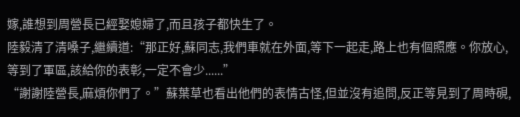嫁,誰想到周營長已經娶媳婦了,而且孩子都快生了。
陸毅清了清嗓子,繼續道:“那正好,蘇同志,我們車就在外面,等下一起走,路上也有個照應。你放心,等到了軍區,該給你的表彰,一定不會少......”
“謝謝陸營長,麻煩你們了。”蘇葉草也看出他們的表情古怪,但並沒有追問,反正等見到了周時硯,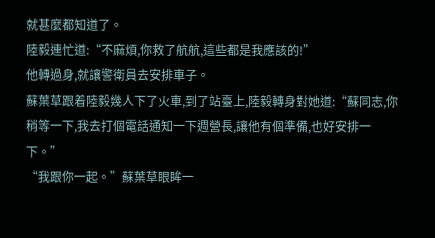就甚麼都知道了。
陸毅連忙道:“不麻煩,你救了航航,這些都是我應該的!”
他轉過身,就讓警衛員去安排車子。
蘇葉草跟着陸毅幾人下了火車,到了站臺上,陸毅轉身對她道:“蘇同志,你稍等一下,我去打個電話通知一下週營長,讓他有個準備,也好安排一下。”
“我跟你一起。”蘇葉草眼眸一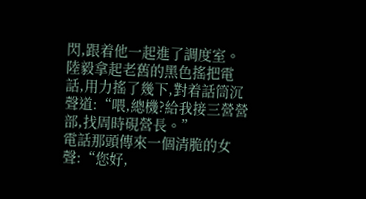閃,跟着他一起進了調度室。
陸毅拿起老舊的黑色搖把電話,用力搖了幾下,對着話筒沉聲道:“喂,總機?給我接三營營部,找周時硯營長。”
電話那頭傳來一個清脆的女聲:“您好,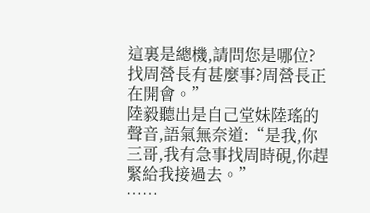這裏是總機,請問您是哪位?找周營長有甚麼事?周營長正在開會。”
陸毅聽出是自己堂妹陸瑤的聲音,語氣無奈道:“是我,你三哥,我有急事找周時硯,你趕緊給我接過去。”
……